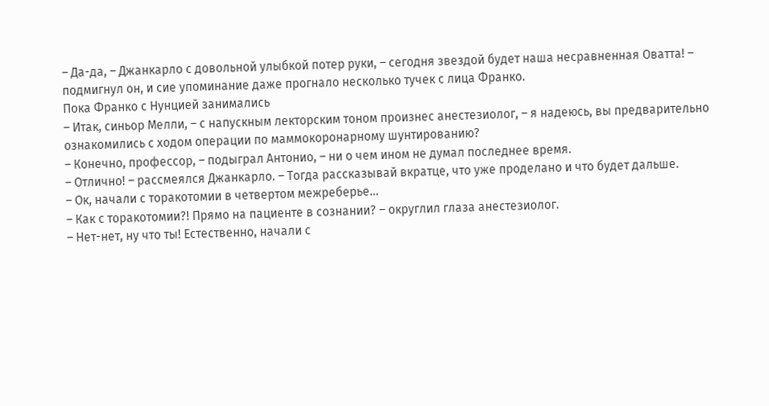– Да-да, – Джанкарло с довольной улыбкой потер руки, – сегодня звездой будет наша несравненная Оватта! – подмигнул он, и сие упоминание даже прогнало несколько тучек с лица Франко.
Пока Франко с Нунцией занимались
– Итак, синьор Мелли, – с напускным лекторским тоном произнес анестезиолог, – я надеюсь, вы предварительно ознакомились с ходом операции по маммокоронарному шунтированию?
– Конечно, профессор, – подыграл Антонио, – ни о чем ином не думал последнее время.
– Отлично! – рассмеялся Джанкарло. – Тогда рассказывай вкратце, что уже проделано и что будет дальше.
– Ок, начали с торакотомии в четвертом межреберье…
– Как с торакотомии?! Прямо на пациенте в сознании? – округлил глаза анестезиолог.
– Нет-нет, ну что ты! Естественно, начали с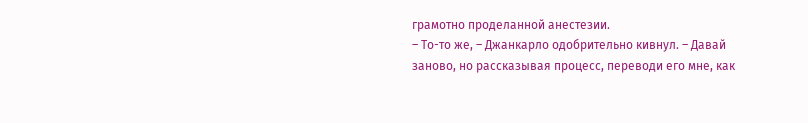грамотно проделанной анестезии.
– То-то же, – Джанкарло одобрительно кивнул. – Давай заново, но рассказывая процесс, переводи его мне, как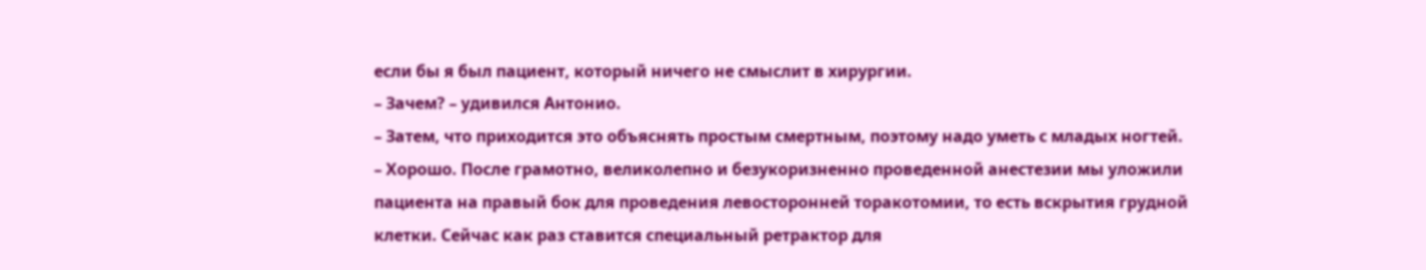если бы я был пациент, который ничего не смыслит в хирургии.
– Зачем? – удивился Антонио.
– Затем, что приходится это объяснять простым смертным, поэтому надо уметь с младых ногтей.
– Хорошо. После грамотно, великолепно и безукоризненно проведенной анестезии мы уложили пациента на правый бок для проведения левосторонней торакотомии, то есть вскрытия грудной клетки. Сейчас как раз ставится специальный ретрактор для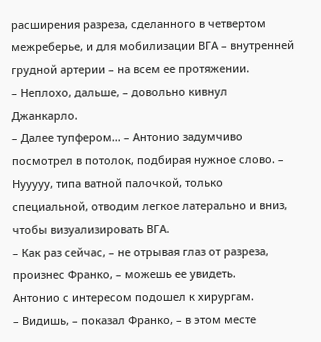расширения разреза, сделанного в четвертом межреберье, и для мобилизации ВГА – внутренней грудной артерии – на всем ее протяжении.
– Неплохо, дальше, – довольно кивнул Джанкарло.
– Далее тупфером… – Антонио задумчиво посмотрел в потолок, подбирая нужное слово. – Нууууу, типа ватной палочкой, только специальной, отводим легкое латерально и вниз, чтобы визуализировать ВГА.
– Как раз сейчас, – не отрывая глаз от разреза, произнес Франко, – можешь ее увидеть.
Антонио с интересом подошел к хирургам.
– Видишь, – показал Франко, – в этом месте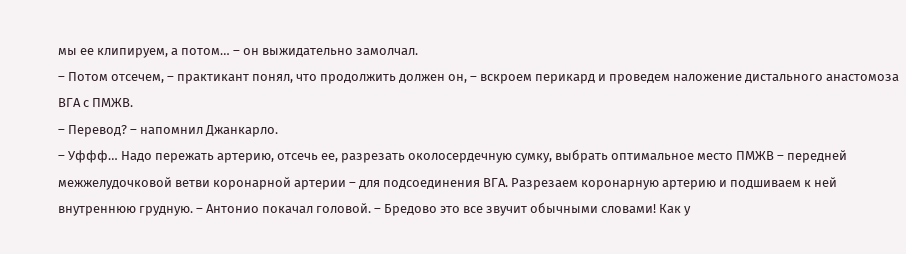мы ее клипируем, а потом… – он выжидательно замолчал.
– Потом отсечем, – практикант понял, что продолжить должен он, – вскроем перикард и проведем наложение дистального анастомоза ВГА с ПМЖВ.
– Перевод? – напомнил Джанкарло.
– Уффф… Надо пережать артерию, отсечь ее, разрезать околосердечную сумку, выбрать оптимальное место ПМЖВ – передней межжелудочковой ветви коронарной артерии – для подсоединения ВГА. Разрезаем коронарную артерию и подшиваем к ней внутреннюю грудную. – Антонио покачал головой. – Бредово это все звучит обычными словами! Как у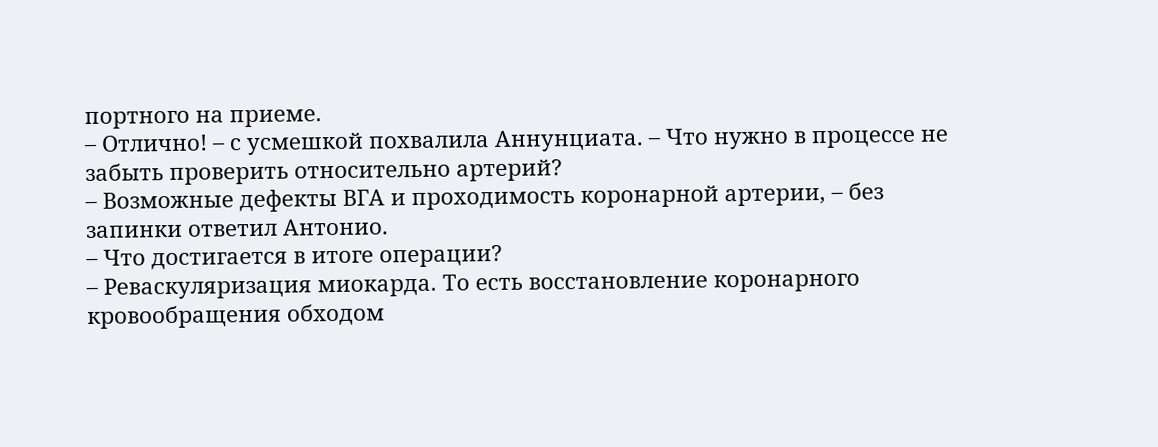портного на приеме.
– Отлично! – с усмешкой похвалила Аннунциата. – Что нужно в процессе не забыть проверить относительно артерий?
– Возможные дефекты ВГА и проходимость коронарной артерии, – без запинки ответил Антонио.
– Что достигается в итоге операции?
– Реваскуляризация миокарда. То есть восстановление коронарного кровообращения обходом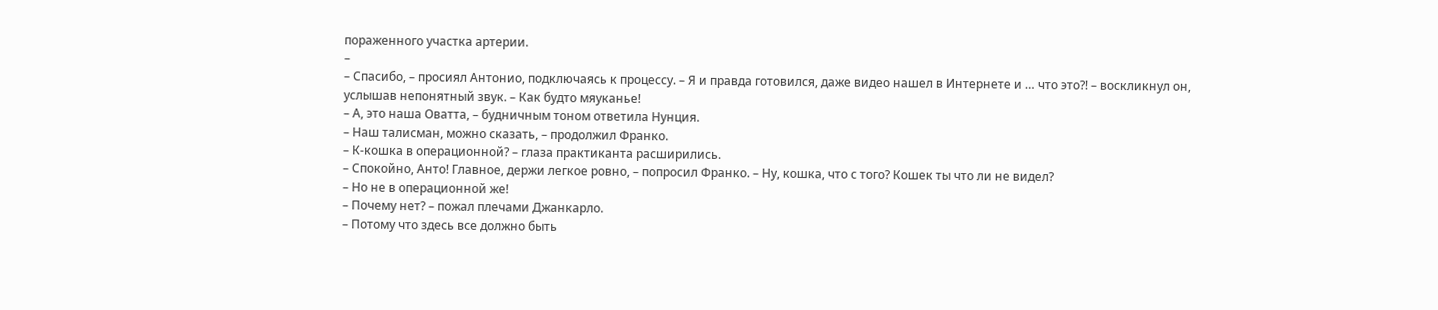пораженного участка артерии.
–
– Спасибо, – просиял Антонио, подключаясь к процессу. – Я и правда готовился, даже видео нашел в Интернете и … что это?! – воскликнул он, услышав непонятный звук. – Как будто мяуканье!
– А, это наша Оватта, – будничным тоном ответила Нунция.
– Наш талисман, можно сказать, – продолжил Франко.
– К-кошка в операционной? – глаза практиканта расширились.
– Спокойно, Анто! Главное, держи легкое ровно, – попросил Франко. – Ну, кошка, что с того? Кошек ты что ли не видел?
– Но не в операционной же!
– Почему нет? – пожал плечами Джанкарло.
– Потому что здесь все должно быть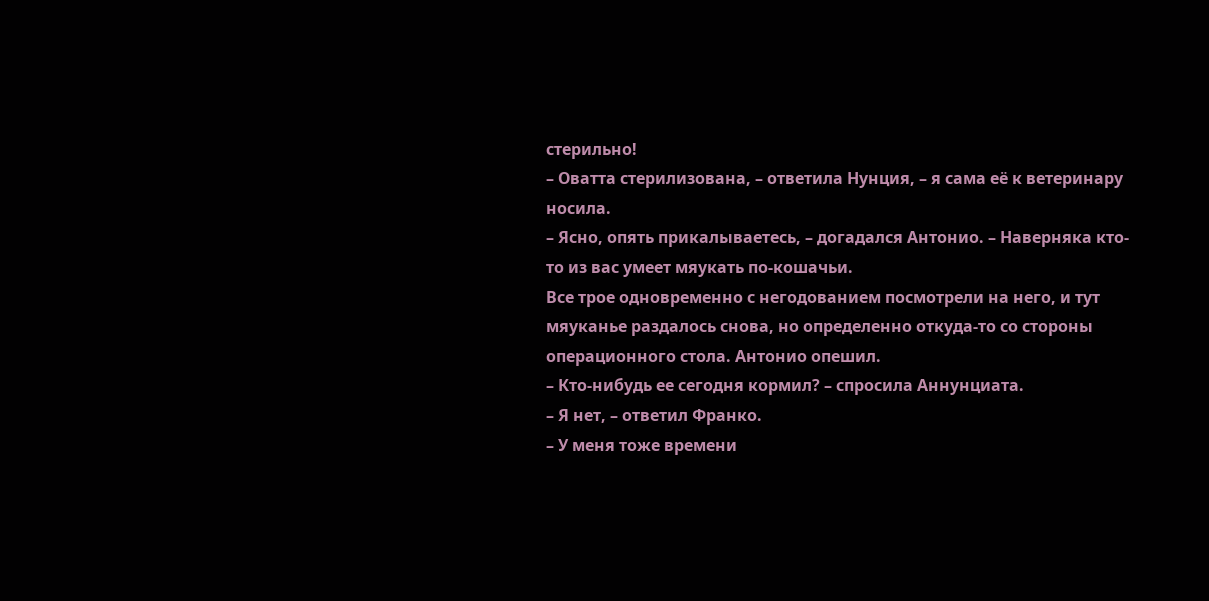стерильно!
– Оватта стерилизована, – ответила Нунция, – я сама её к ветеринару носила.
– Ясно, опять прикалываетесь, – догадался Антонио. – Наверняка кто-то из вас умеет мяукать по-кошачьи.
Все трое одновременно с негодованием посмотрели на него, и тут мяуканье раздалось снова, но определенно откуда-то со стороны операционного стола. Антонио опешил.
– Кто-нибудь ее сегодня кормил? – спросила Аннунциата.
– Я нет, – ответил Франко.
– У меня тоже времени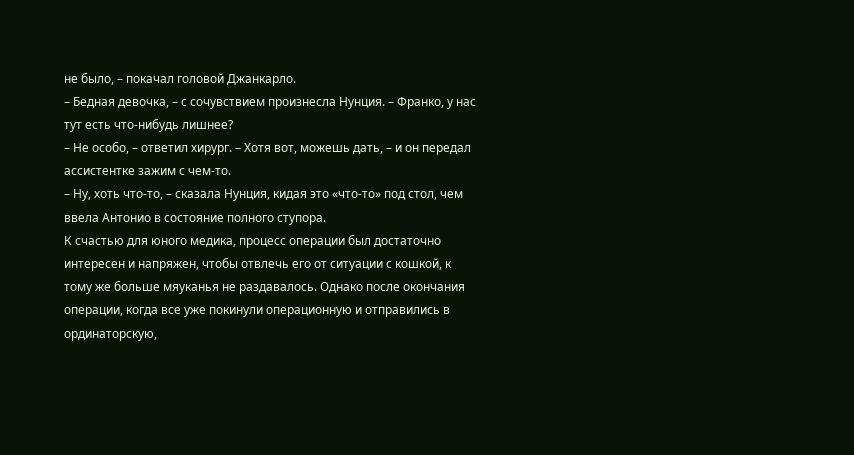не было, – покачал головой Джанкарло.
– Бедная девочка, – с сочувствием произнесла Нунция. – Франко, у нас тут есть что-нибудь лишнее?
– Не особо, – ответил хирург. – Хотя вот, можешь дать, – и он передал ассистентке зажим с чем-то.
– Ну, хоть что-то, – сказала Нунция, кидая это «что-то» под стол, чем ввела Антонио в состояние полного ступора.
К счастью для юного медика, процесс операции был достаточно интересен и напряжен, чтобы отвлечь его от ситуации с кошкой, к тому же больше мяуканья не раздавалось. Однако после окончания операции, когда все уже покинули операционную и отправились в ординаторскую,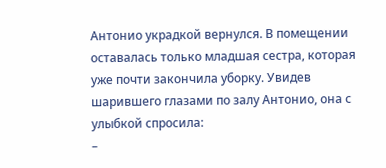Антонио украдкой вернулся. В помещении оставалась только младшая сестра, которая уже почти закончила уборку. Увидев шарившего глазами по залу Антонио, она с улыбкой спросила:
–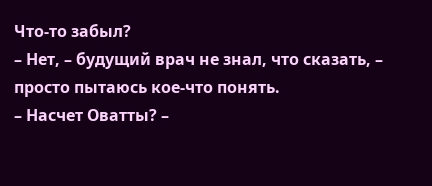Что-то забыл?
– Нет, – будущий врач не знал, что сказать, – просто пытаюсь кое-что понять.
– Насчет Оватты? –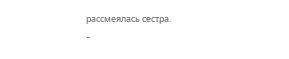рассмеялась сестра.
–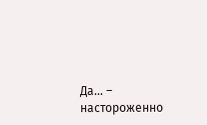Да… – настороженно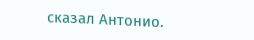сказал Антонио.